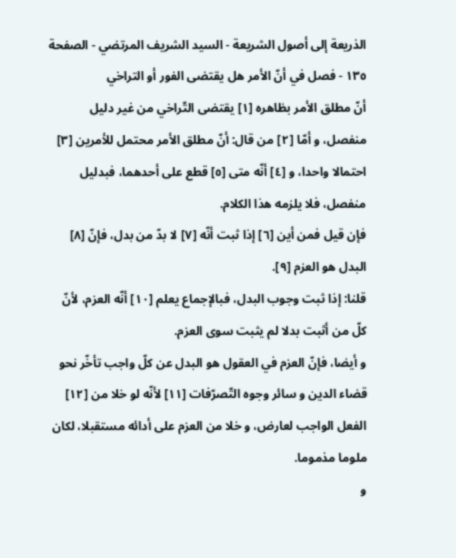الذريعة إلى أصول الشريعة - السيد الشريف المرتضي - الصفحة ١٣٥ - فصل في أنّ الأمر هل يقتضى الفور أو التراخي
أنّ مطلق الأمر بظاهره [١] يقتضى التّراخي من غير دليل منفصل، و أمّا [٢] من قال: أنّ مطلق الأمر محتمل للأمرين [٣] احتمالا واحدا، و [٤] أنّه متى [٥] قطع على أحدهما، فبدليل منفصل، فلا يلزمه هذا الكلام.
فإن قيل فمن أين [٦] إذا ثبت أنّه [٧] لا بدّ من بدل، فإنّ [٨] البدل هو العزم [٩].
قلنا: إذا ثبت وجوب البدل، فبالإجماع يعلم [١٠] أنّه العزم، لأنّ كلّ من أثبت بدلا لم يثبت سوى العزم.
و أيضا، فإنّ العزم في العقول هو البدل عن كلّ واجب تأخّر نحو قضاء الدين و سائر وجوه التّصرّفات [١١] لأنّه لو خلا من [١٢] الفعل الواجب لعارض، و خلا من العزم على أدائه مستقبلا، لكان ملوما مذموما.
و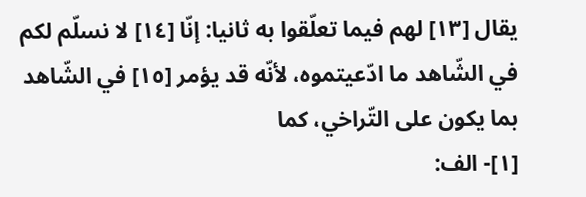يقال [١٣] لهم فيما تعلّقوا به ثانيا: إنّا [١٤] لا نسلّم لكم في الشّاهد ما ادّعيتموه، لأنّه قد يؤمر [١٥] في الشّاهد بما يكون على التّراخي، كما
[١]- الف: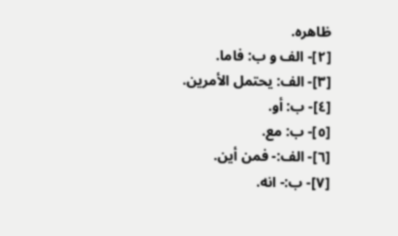ظاهره.
[٢]- الف و ب: فاما.
[٣]- الف: يحتمل الأمرين.
[٤]- ب: أو.
[٥]- ب: مع.
[٦]- الف:- فمن أين.
[٧]- ب:- انه.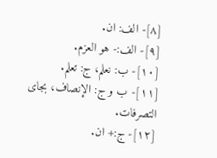[٨]- الف: ان.
[٩]- الف:- هو العزم.
[١٠]- ب: نعلم، ج: تعلم.
[١١]- ب و ج: الإنصاف، بجاى التصرفات.
[١٢]- ج:+ ان.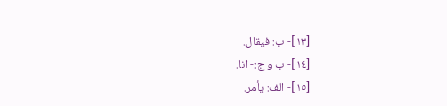[١٣]- ب: فيقال.
[١٤]- ب و ج:- انا.
[١٥]- الف: يأمر.